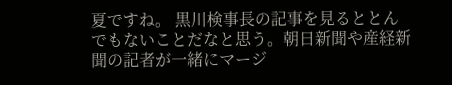夏ですね。 黒川検事長の記事を見るととんでもないことだなと思う。朝日新聞や産経新聞の記者が一緒にマージ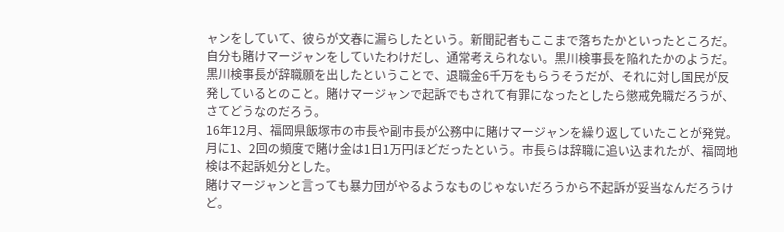ャンをしていて、彼らが文春に漏らしたという。新聞記者もここまで落ちたかといったところだ。自分も賭けマージャンをしていたわけだし、通常考えられない。黒川検事長を陥れたかのようだ。
黒川検事長が辞職願を出したということで、退職金6千万をもらうそうだが、それに対し国民が反発しているとのこと。賭けマージャンで起訴でもされて有罪になったとしたら懲戒免職だろうが、さてどうなのだろう。
16年12月、福岡県飯塚市の市長や副市長が公務中に賭けマージャンを繰り返していたことが発覚。月に1、2回の頻度で賭け金は1日1万円ほどだったという。市長らは辞職に追い込まれたが、福岡地検は不起訴処分とした。
賭けマージャンと言っても暴力団がやるようなものじゃないだろうから不起訴が妥当なんだろうけど。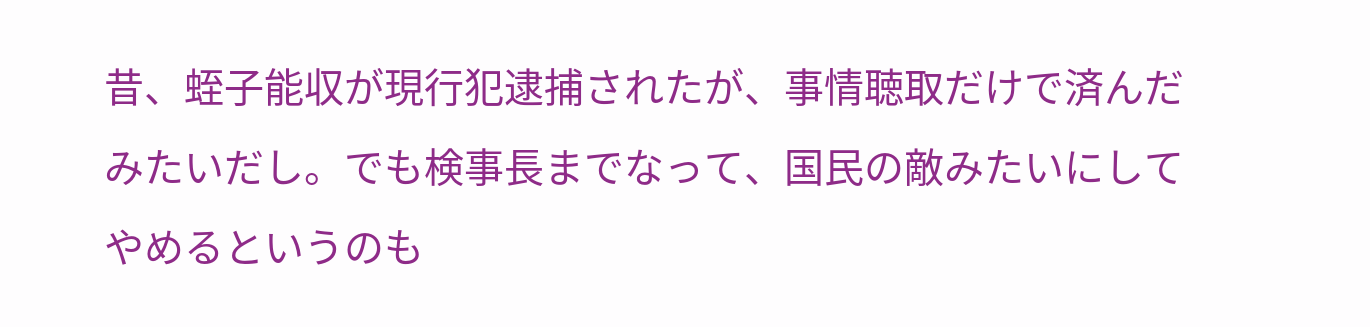昔、蛭子能収が現行犯逮捕されたが、事情聴取だけで済んだみたいだし。でも検事長までなって、国民の敵みたいにしてやめるというのも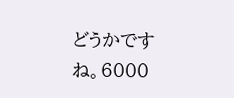どうかですね。6000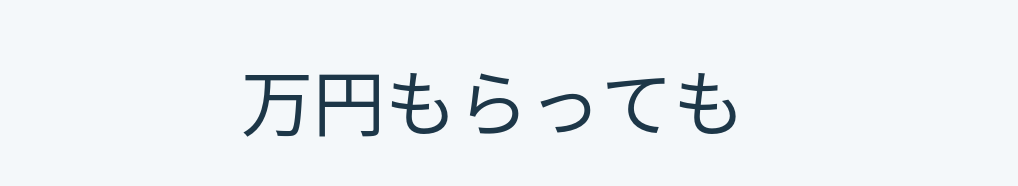万円もらっても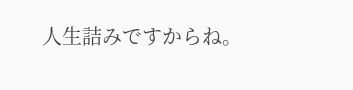人生詰みですからね。